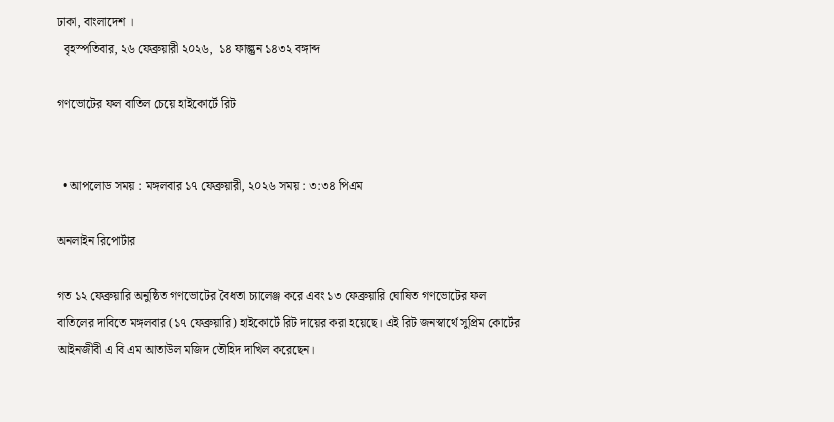ঢাকা, বাংলাদেশ ।
  বৃহস্পতিবার, ২৬ ফেব্রুয়ারী ২০২৬,  ১৪ ফাল্গুন ১৪৩২ বঙ্গাব্দ

গণভোটের ফল বাতিল চেয়ে হাইকোর্টে রিট


  • আপলোড সময় : মঙ্গলবার ১৭ ফেব্রুয়ারী, ২০২৬ সময় : ৩:৩৪ পিএম

অনলাইন রিপোর্টার

গত ১২ ফেব্রুয়ারি অনুষ্ঠিত গণভোটের বৈধতা চ্যালেঞ্জ করে এবং ১৩ ফেব্রুয়ারি ঘোষিত গণভোটের ফল বাতিলের দাবিতে মঙ্গলবার (১৭ ফেব্রুয়ারি) হাইকোর্টে রিট দায়ের করা হয়েছে। এই রিট জনস্বার্থে সুপ্রিম কোর্টের আইনজীবী এ বি এম আতাউল মজিদ তৌহিদ দাখিল করেছেন।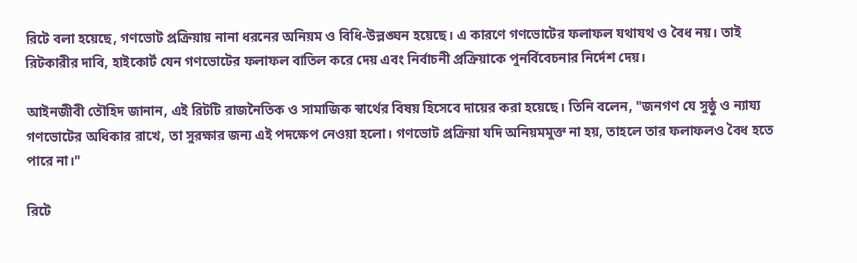রিটে বলা হয়েছে, গণভোট প্রক্রিয়ায় নানা ধরনের অনিয়ম ও বিধি-উল্লঙ্ঘন হয়েছে। এ কারণে গণভোটের ফলাফল যথাযথ ও বৈধ নয়। তাই রিটকারীর দাবি, হাইকোর্ট যেন গণভোটের ফলাফল বাতিল করে দেয় এবং নির্বাচনী প্রক্রিয়াকে পুনর্বিবেচনার নির্দেশ দেয়।

আইনজীবী তৌহিদ জানান, এই রিটটি রাজনৈতিক ও সামাজিক স্বার্থের বিষয় হিসেবে দায়ের করা হয়েছে। তিনি বলেন, "জনগণ যে সুষ্ঠু ও ন্যায্য গণভোটের অধিকার রাখে, তা সুরক্ষার জন্য এই পদক্ষেপ নেওয়া হলো। গণভোট প্রক্রিয়া যদি অনিয়মমুক্ত না হয়, তাহলে তার ফলাফলও বৈধ হতে পারে না।"

রিটে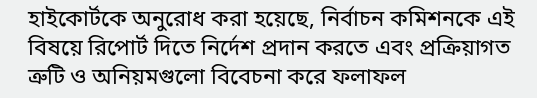হাইকোর্টকে অনুরোধ করা হয়েছে, নির্বাচন কমিশনকে এই বিষয়ে রিপোর্ট দিতে নির্দেশ প্রদান করতে এবং প্রক্রিয়াগত ত্রুটি ও অনিয়মগুলো বিবেচনা করে ফলাফল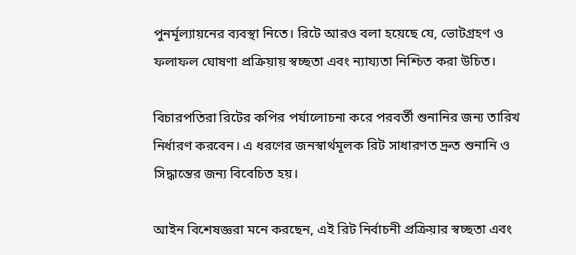পুনর্মূল্যায়নের ব্যবস্থা নিতে। রিটে আরও বলা হয়েছে যে, ভোটগ্রহণ ও ফলাফল ঘোষণা প্রক্রিয়ায় স্বচ্ছতা এবং ন্যায্যতা নিশ্চিত করা উচিত।

বিচারপতিরা রিটের কপির পর্যালোচনা করে পরবর্তী শুনানির জন্য তারিখ নির্ধারণ করবেন। এ ধরণের জনস্বার্থমূলক রিট সাধারণত দ্রুত শুনানি ও সিদ্ধান্তের জন্য বিবেচিত হয়।

আইন বিশেষজ্ঞরা মনে করছেন, এই রিট নির্বাচনী প্রক্রিয়ার স্বচ্ছতা এবং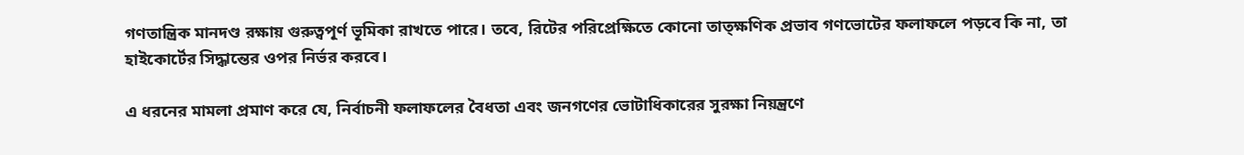গণতান্ত্রিক মানদণ্ড রক্ষায় গুরুত্বপূর্ণ ভূমিকা রাখতে পারে। তবে, রিটের পরিপ্রেক্ষিতে কোনো তাত্ক্ষণিক প্রভাব গণভোটের ফলাফলে পড়বে কি না, তা হাইকোর্টের সিদ্ধান্তের ওপর নির্ভর করবে।

এ ধরনের মামলা প্রমাণ করে যে, নির্বাচনী ফলাফলের বৈধতা এবং জনগণের ভোটাধিকারের সুরক্ষা নিয়ন্ত্রণে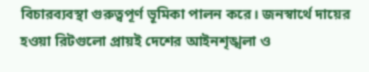বিচারব্যবস্থা গুরুত্বপূর্ণ ভূমিকা পালন করে। জনস্বার্থে দায়ের হওয়া রিটগুলো প্রায়ই দেশের আইনশৃঙ্খলা ও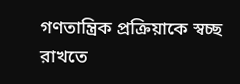গণতান্ত্রিক প্রক্রিয়াকে স্বচ্ছ রাখতে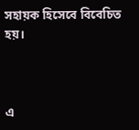সহায়ক হিসেবে বিবেচিত হয়।



এ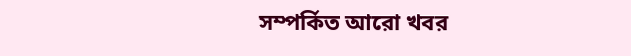সম্পর্কিত আরো খবর